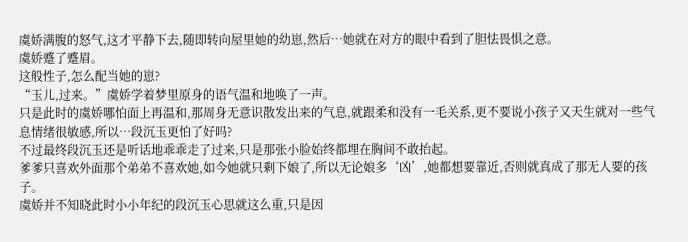虞娇满腹的怒气,这才平静下去,随即转向屋里她的幼崽,然后…她就在对方的眼中看到了胆怯畏惧之意。
虞娇蹙了蹙眉。
这般性子,怎么配当她的崽?
“玉儿,过来。”虞娇学着梦里原身的语气温和地唤了一声。
只是此时的虞娇哪怕面上再温和,那周身无意识散发出来的气息,就跟柔和没有一毛关系,更不要说小孩子又天生就对一些气息情绪很敏感,所以…段沉玉更怕了好吗?
不过最终段沉玉还是听话地乖乖走了过来,只是那张小脸始终都埋在胸间不敢抬起。
爹爹只喜欢外面那个弟弟不喜欢她,如今她就只剩下娘了,所以无论娘多‘凶’,她都想要靠近,否则就真成了那无人要的孩子。
虞娇并不知晓此时小小年纪的段沉玉心思就这么重,只是因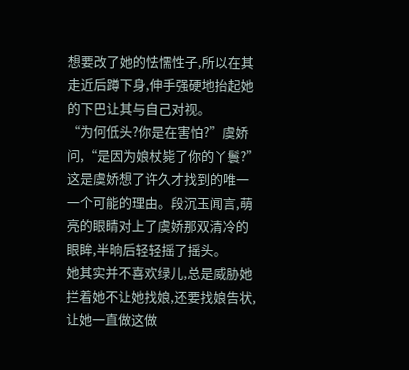想要改了她的怯懦性子,所以在其走近后蹲下身,伸手强硬地抬起她的下巴让其与自己对视。
“为何低头?你是在害怕?”虞娇问,“是因为娘杖毙了你的丫鬟?”这是虞娇想了许久才找到的唯一一个可能的理由。段沉玉闻言,萌亮的眼睛对上了虞娇那双清冷的眼眸,半晌后轻轻摇了摇头。
她其实并不喜欢绿儿,总是威胁她拦着她不让她找娘,还要找娘告状,让她一直做这做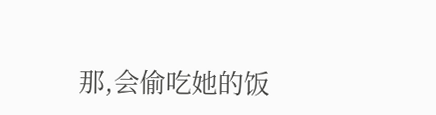那,会偷吃她的饭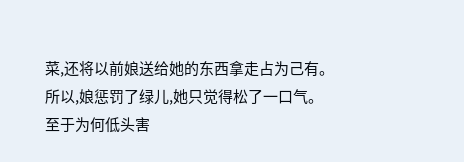菜,还将以前娘送给她的东西拿走占为己有。
所以,娘惩罚了绿儿,她只觉得松了一口气。
至于为何低头害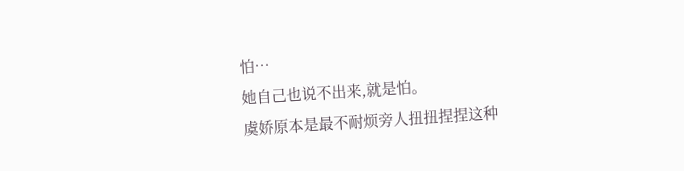怕…
她自己也说不出来,就是怕。
虞娇原本是最不耐烦旁人扭扭捏捏这种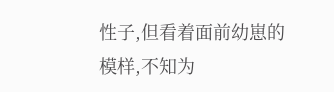性子,但看着面前幼崽的模样,不知为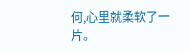何,心里就柔软了一片。